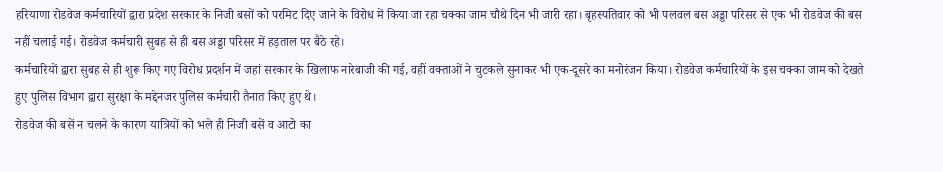हरियाणा रोडवेज कर्मचारियों द्वारा प्रदेश सरकार के निजी बसों को परमिट दिए जाने के विरोध में किया जा रहा चक्का जाम चौथे दिन भी जारी रहा। बृहस्पतिवार को भी पलवल बस अड्डा परिसर से एक भी रोडवेज की बस नहीं चलाई गई। रोडवेज कर्मचारी सुबह से ही बस अड्डा परिसर में हड़ताल पर बैठे रहे।
कर्मचारियों द्वारा सुबह से ही शुरू किए गए विरोध प्रदर्शन में जहां सरकार के खिलाफ नारेबाजी की गई, वहीं वक्ताओं ने चुटकले सुनाकर भी एक-दूसरे का मनोरंजन किया। रोडवेज कर्मचारियों के इस चक्का जाम को देखते हुए पुलिस विभाग द्वारा सुरक्षा के मद्देनजर पुलिस कर्मचारी तैनात किए हुए थे।
रोडवेज की बसें न चलने के कारण यात्रियों को भले ही निजी बसें व आटो का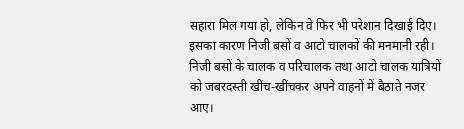सहारा मिल गया हो, लेकिन वे फिर भी परेशान दिखाई दिए। इसका कारण निजी बसों व आटो चालकों की मनमानी रही। निजी बसों के चालक व परिचालक तथा आटो चालक यात्रियों को जबरदस्ती खींच-खींचकर अपने वाहनों में बैठाते नजर आए।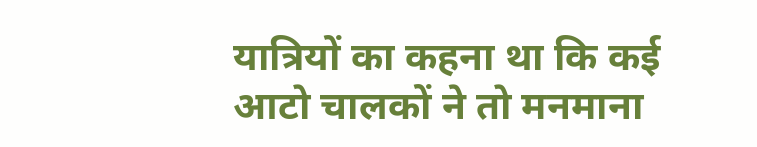यात्रियों का कहना था कि कई आटो चालकों ने तो मनमाना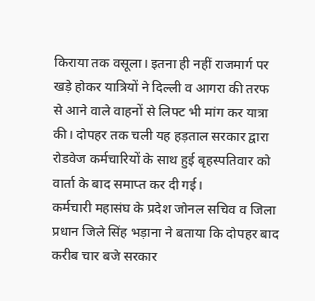किराया तक वसूला। इतना ही नहीं राजमार्ग पर खड़े होकर यात्रियों ने दिल्ली व आगरा की तरफ से आने वाले वाहनों से लिफ्ट भी मांग कर यात्रा की। दोपहर तक चली यह हड़ताल सरकार द्वारा रोडवेज कर्मचारियों के साथ हुई बृहस्पतिवार को वार्ता के बाद समाप्त कर दी गई।
कर्मचारी महासंघ के प्रदेश जोनल सचिव व जिला प्रधान जिले सिंह भड़ाना ने बताया कि दोपहर बाद करीब चार बजे सरकार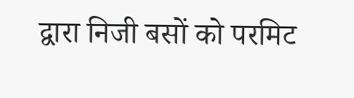द्वारा निजी बसों को परमिट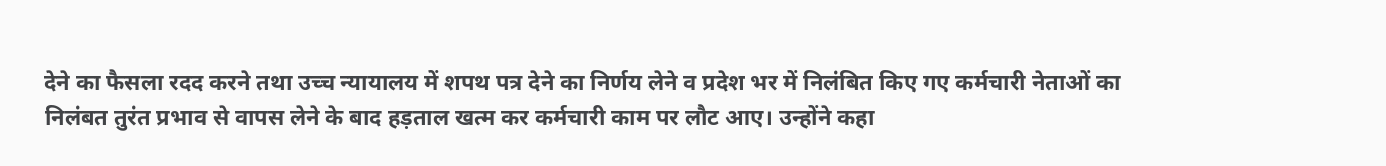देने का फैसला रदद करने तथा उच्च न्यायालय में शपथ पत्र देने का निर्णय लेने व प्रदेश भर में निलंबित किए गए कर्मचारी नेताओं का निलंबत तुरंत प्रभाव से वापस लेने के बाद हड़ताल खत्म कर कर्मचारी काम पर लौट आए। उन्होंने कहा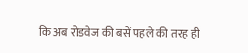कि अब रोडवेज की बसें पहले की तरह ही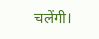चलेंगी।